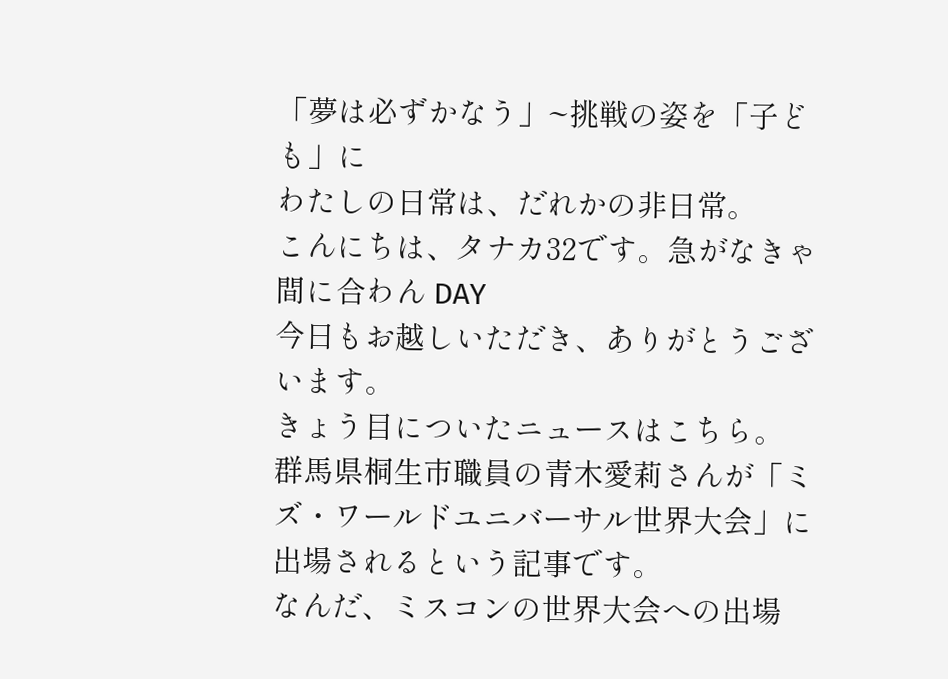「夢は必ずかなう」~挑戦の姿を「子ども」に
わたしの日常は、だれかの非日常。
こんにちは、タナカ32です。急がなきゃ 間に合わん DAY
今日もお越しいただき、ありがとうございます。
きょう目についたニュースはこちら。
群馬県桐生市職員の青木愛莉さんが「ミズ・ワールドユニバーサル世界大会」に出場されるという記事です。
なんだ、ミスコンの世界大会への出場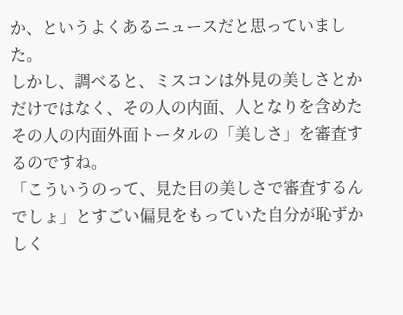か、というよくあるニュースだと思っていました。
しかし、調べると、ミスコンは外見の美しさとかだけではなく、その人の内面、人となりを含めたその人の内面外面トータルの「美しさ」を審査するのですね。
「こういうのって、見た目の美しさで審査するんでしょ」とすごい偏見をもっていた自分が恥ずかしく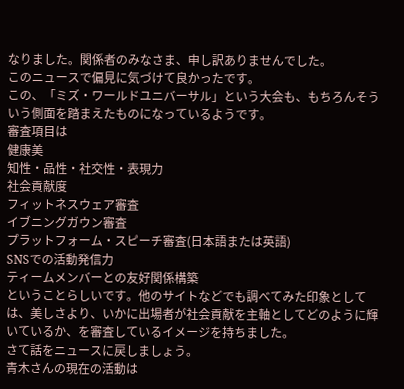なりました。関係者のみなさま、申し訳ありませんでした。
このニュースで偏見に気づけて良かったです。
この、「ミズ・ワールドユニバーサル」という大会も、もちろんそういう側面を踏まえたものになっているようです。
審査項目は
健康美
知性・品性・社交性・表現力
社会貢献度
フィットネスウェア審査
イブニングガウン審査
プラットフォーム・スピーチ審査(日本語または英語)
SNSでの活動発信力
ティームメンバーとの友好関係構築
ということらしいです。他のサイトなどでも調べてみた印象としては、美しさより、いかに出場者が社会貢献を主軸としてどのように輝いているか、を審査しているイメージを持ちました。
さて話をニュースに戻しましょう。
青木さんの現在の活動は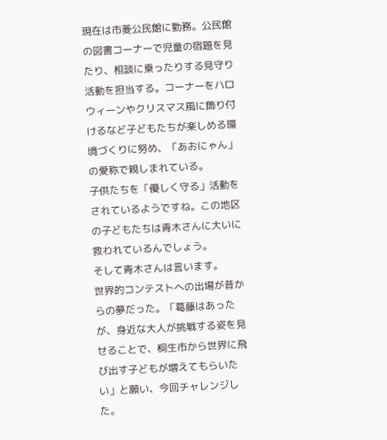現在は市菱公民館に勤務。公民館の図書コーナーで児童の宿題を見たり、相談に乗ったりする見守り活動を担当する。コーナーをハロウィーンやクリスマス風に飾り付けるなど子どもたちが楽しめる環境づくりに努め、「あおにゃん」の愛称で親しまれている。
子供たちを「優しく守る」活動をされているようですね。この地区の子どもたちは青木さんに大いに救われているんでしょう。
そして青木さんは言います。
世界的コンテストへの出場が昔からの夢だった。「葛藤はあったが、身近な大人が挑戦する姿を見せることで、桐生市から世界に飛び出す子どもが増えてもらいたい」と願い、今回チャレンジした。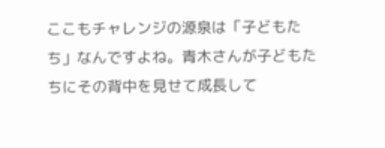ここもチャレンジの源泉は「子どもたち」なんですよね。青木さんが子どもたちにその背中を見せて成長して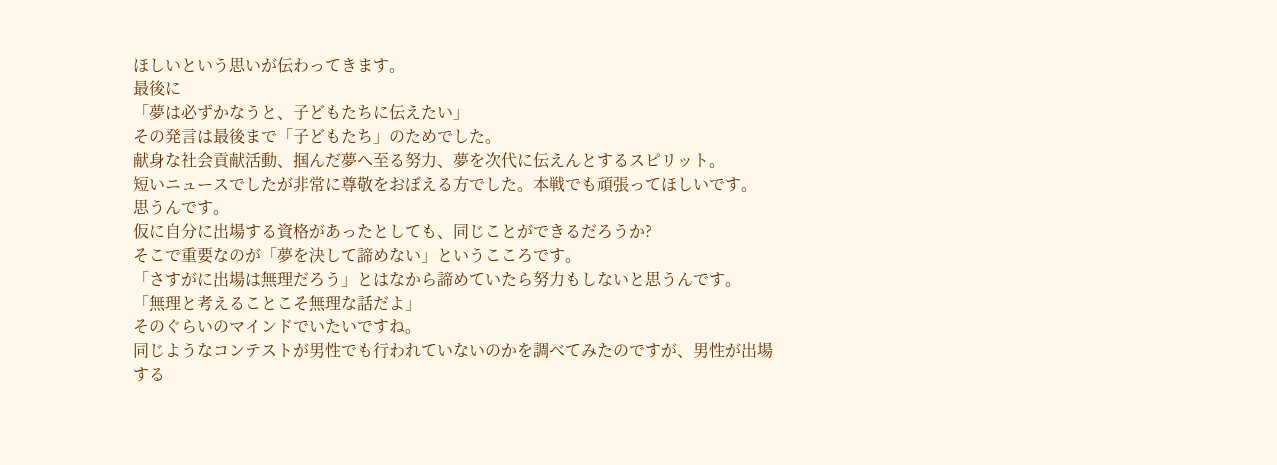ほしいという思いが伝わってきます。
最後に
「夢は必ずかなうと、子どもたちに伝えたい」
その発言は最後まで「子どもたち」のためでした。
献身な社会貢献活動、掴んだ夢へ至る努力、夢を次代に伝えんとするスピリット。
短いニュースでしたが非常に尊敬をおぼえる方でした。本戦でも頑張ってほしいです。
思うんです。
仮に自分に出場する資格があったとしても、同じことができるだろうか?
そこで重要なのが「夢を決して諦めない」というこころです。
「さすがに出場は無理だろう」とはなから諦めていたら努力もしないと思うんです。
「無理と考えることこそ無理な話だよ」
そのぐらいのマインドでいたいですね。
同じようなコンテストが男性でも行われていないのかを調べてみたのですが、男性が出場する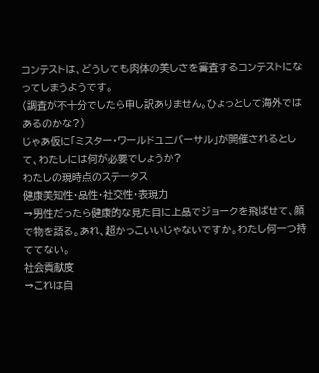コンテストは、どうしても肉体の美しさを審査するコンテストになってしまうようです。
(調査が不十分でしたら申し訳ありません。ひょっとして海外ではあるのかな?)
じゃあ仮に「ミスター・ワールドユニバーサル」が開催されるとして、わたしには何が必要でしょうか?
わたしの現時点のステータス
健康美知性・品性・社交性・表現力
→男性だったら健康的な見た目に上品でジョークを飛ばせて、顔で物を語る。あれ、超かっこいいじゃないですか。わたし何一つ持ててない。
社会貢献度
→これは自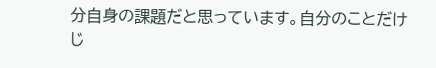分自身の課題だと思っています。自分のことだけじ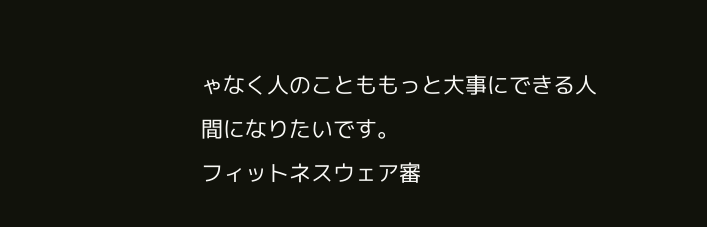ゃなく人のことももっと大事にできる人間になりたいです。
フィットネスウェア審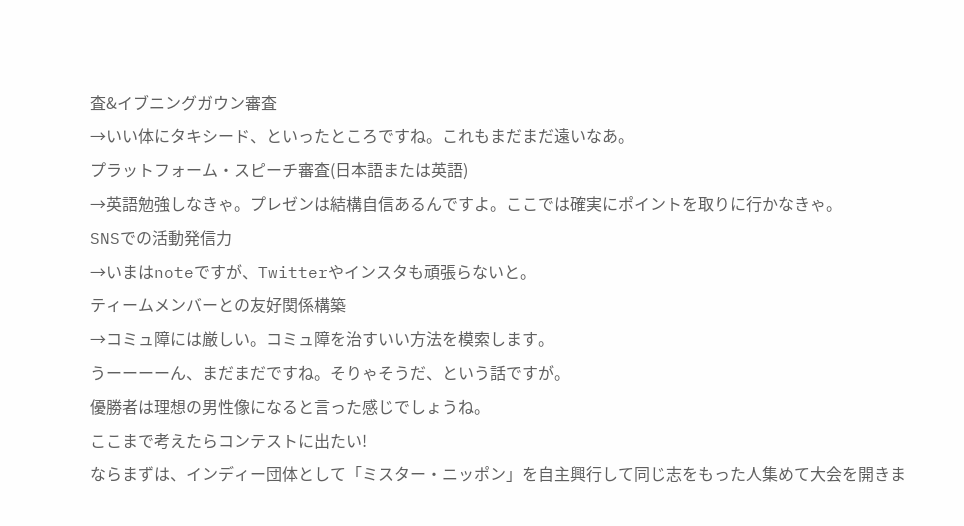査&イブニングガウン審査
→いい体にタキシード、といったところですね。これもまだまだ遠いなあ。
プラットフォーム・スピーチ審査(日本語または英語)
→英語勉強しなきゃ。プレゼンは結構自信あるんですよ。ここでは確実にポイントを取りに行かなきゃ。
SNSでの活動発信力
→いまはnoteですが、Twitterやインスタも頑張らないと。
ティームメンバーとの友好関係構築
→コミュ障には厳しい。コミュ障を治すいい方法を模索します。
うーーーーん、まだまだですね。そりゃそうだ、という話ですが。
優勝者は理想の男性像になると言った感じでしょうね。
ここまで考えたらコンテストに出たい!
ならまずは、インディー団体として「ミスター・ニッポン」を自主興行して同じ志をもった人集めて大会を開きま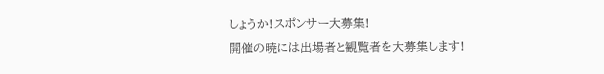しょうか!スポンサー大募集!
開催の暁には出場者と観覧者を大募集します!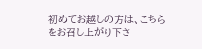初めてお越しの方は、こちらをお召し上がり下さ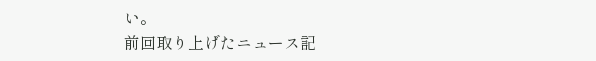い。
前回取り上げたニュース記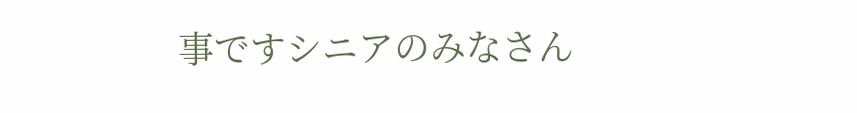事ですシニアのみなさん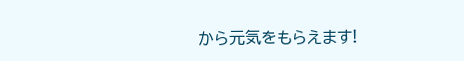から元気をもらえます!